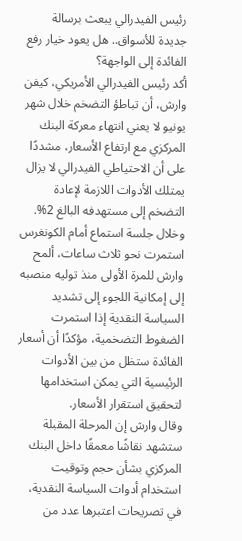رئيس الفيدرالي يبعث برسالة جديدة للأسواق.. هل يعود خيار رفع الفائدة إلى الواجهة؟
أكد رئيس الفيدرالي الأمريكي، كيفن وارش، أن تباطؤ التضخم خلال شهر يونيو لا يعني انتهاء معركة البنك المركزي مع ارتفاع الأسعار، مشددًا على أن الاحتياطي الفيدرالي لا يزال يمتلك الأدوات اللازمة لإعادة التضخم إلى مستهدفه البالغ 2%.
وخلال جلسة استماع أمام الكونغرس استمرت نحو ثلاث ساعات، ألمح وارش للمرة الأولى منذ توليه منصبه إلى إمكانية اللجوء إلى تشديد السياسة النقدية إذا استمرت الضغوط التضخمية، مؤكدًا أن أسعار الفائدة ستظل من بين الأدوات الرئيسية التي يمكن استخدامها لتحقيق استقرار الأسعار.
وقال وارش إن المرحلة المقبلة ستشهد نقاشًا معمقًا داخل البنك المركزي بشأن حجم وتوقيت استخدام أدوات السياسة النقدية، في تصريحات اعتبرها عدد من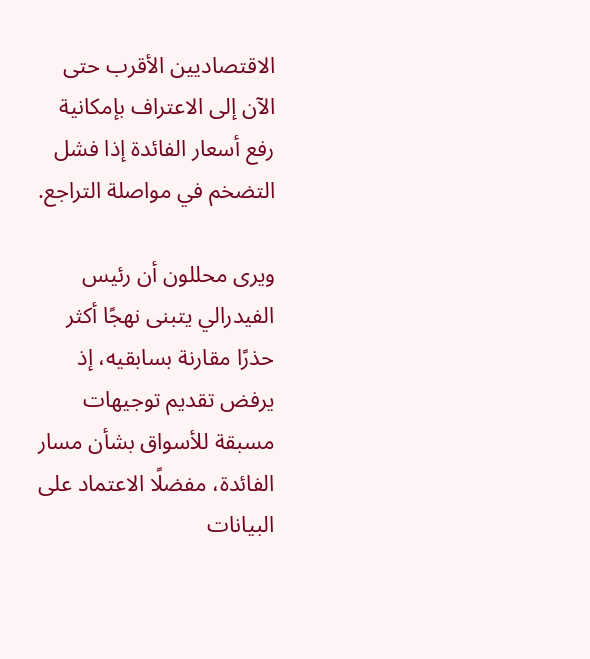الاقتصاديين الأقرب حتى الآن إلى الاعتراف بإمكانية رفع أسعار الفائدة إذا فشل التضخم في مواصلة التراجع.

ويرى محللون أن رئيس الفيدرالي يتبنى نهجًا أكثر حذرًا مقارنة بسابقيه، إذ يرفض تقديم توجيهات مسبقة للأسواق بشأن مسار الفائدة، مفضلًا الاعتماد على البيانات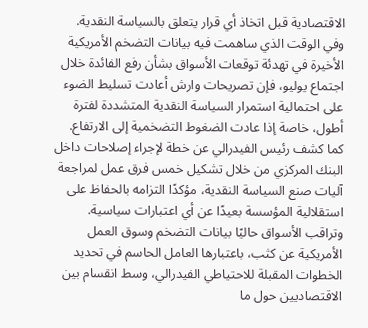الاقتصادية قبل اتخاذ أي قرار يتعلق بالسياسة النقدية.
وفي الوقت الذي ساهمت فيه بيانات التضخم الأمريكية الأخيرة في تهدئة توقعات الأسواق بشأن رفع الفائدة خلال اجتماع يوليو، فإن تصريحات وارش أعادت تسليط الضوء على احتمالية استمرار السياسة النقدية المتشددة لفترة أطول، خاصة إذا عادت الضغوط التضخمية إلى الارتفاع.
كما كشف رئيس الفيدرالي عن خطة لإجراء إصلاحات داخل البنك المركزي من خلال تشكيل خمس فرق عمل لمراجعة آليات صنع السياسة النقدية، مؤكدًا التزامه بالحفاظ على استقلالية المؤسسة بعيدًا عن أي اعتبارات سياسية.
وتراقب الأسواق حاليًا بيانات التضخم وسوق العمل الأمريكية عن كثب، باعتبارها العامل الحاسم في تحديد الخطوات المقبلة للاحتياطي الفيدرالي، وسط انقسام بين الاقتصاديين حول ما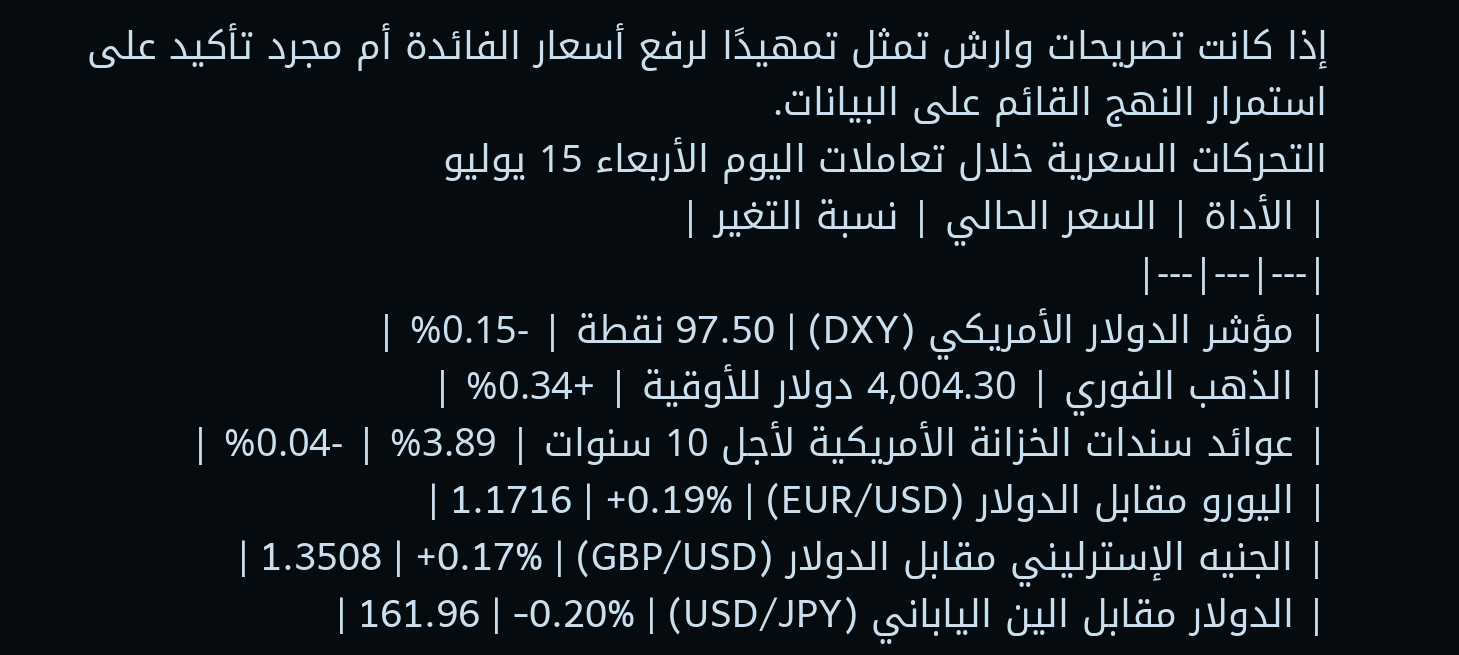إذا كانت تصريحات وارش تمثل تمهيدًا لرفع أسعار الفائدة أم مجرد تأكيد على استمرار النهج القائم على البيانات.
التحركات السعرية خلال تعاملات اليوم الأربعاء 15 يوليو
| الأداة | السعر الحالي | نسبة التغير |
|---|---|---|
| مؤشر الدولار الأمريكي (DXY) | 97.50 نقطة | -0.15% |
| الذهب الفوري | 4,004.30 دولار للأوقية | +0.34% |
| عوائد سندات الخزانة الأمريكية لأجل 10 سنوات | 3.89% | -0.04% |
| اليورو مقابل الدولار (EUR/USD) | 1.1716 | +0.19% |
| الجنيه الإسترليني مقابل الدولار (GBP/USD) | 1.3508 | +0.17% |
| الدولار مقابل الين الياباني (USD/JPY) | 161.96 | -0.20% |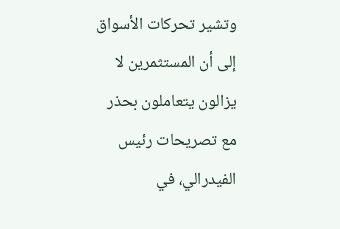وتشير تحركات الأسواق إلى أن المستثمرين لا يزالون يتعاملون بحذر مع تصريحات رئيس الفيدرالي، في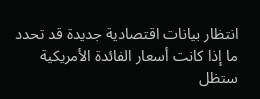انتظار بيانات اقتصادية جديدة قد تحدد ما إذا كانت أسعار الفائدة الأمريكية ستظل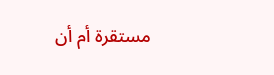مستقرة أم أن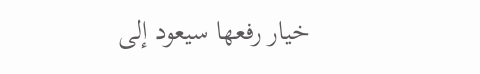خيار رفعها سيعود إلى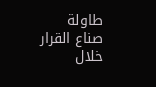طاولة صناع القرار خلال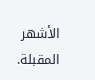الأشهر المقبلة.